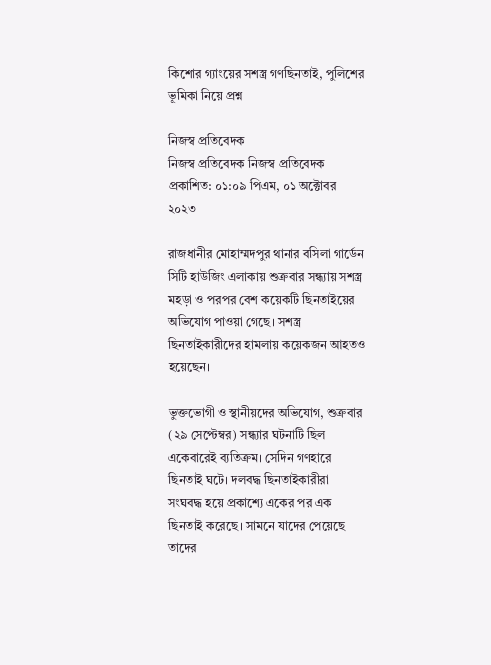কিশোর গ্যাংয়ের সশস্ত্র গণছিনতাই, পুলিশের ভূমিকা নিয়ে প্রশ্ন

নিজস্ব প্রতিবেদক
নিজস্ব প্রতিবেদক নিজস্ব প্রতিবেদক
প্রকাশিত: ০১:০৯ পিএম, ০১ অক্টোবর ২০২৩

রাজধানীর মোহাম্মদপুর থানার বসিলা গার্ডেন সিটি হাউজিং এলাকায় শুক্রবার সন্ধ্যায় সশস্ত্র মহড়া ও পরপর বেশ কয়েকটি ছিনতাইয়ের অভিযোগ পাওয়া গেছে। সশস্ত্র ছিনতাইকারীদের হামলায় কয়েকজন আহতও হয়েছেন।

ভুক্তভোগী ও স্থানীয়দের অভিযোগ, শুক্রবার (২৯ সেপ্টেম্বর) সন্ধ্যার ঘটনাটি ছিল একেবারেই ব্যতিক্রম। সেদিন গণহারে ছিনতাই ঘটে। দলবদ্ধ ছিনতাইকারীরা সংঘবদ্ধ হয়ে প্রকাশ্যে একের পর এক ছিনতাই করেছে। সামনে যাদের পেয়েছে তাদের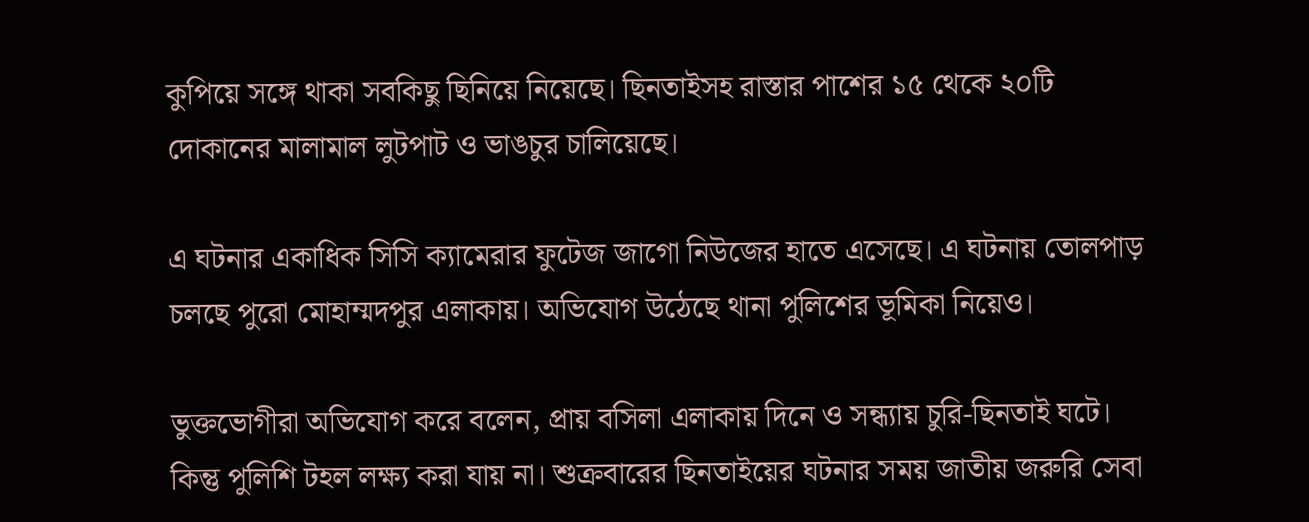কুপিয়ে সঙ্গে থাকা সবকিছু ছিনিয়ে নিয়েছে। ছিনতাইসহ রাস্তার পাশের ১৫ থেকে ২০টি দোকানের মালামাল লুটপাট ও ভাঙচুর চালিয়েছে।

এ ঘটনার একাধিক সিসি ক্যামেরার ফুটেজ জাগো নিউজের হাতে এসেছে। এ ঘটনায় তোলপাড় চলছে পুরো মোহাম্মদপুর এলাকায়। অভিযোগ উঠেছে থানা পুলিশের ভূমিকা নিয়েও।

ভুক্তভোগীরা অভিযোগ করে বলেন, প্রায় বসিলা এলাকায় দিনে ও সন্ধ্যায় চুরি-ছিনতাই ঘটে। কিন্তু পুলিশি টহল লক্ষ্য করা যায় না। শুক্রবারের ছিনতাইয়ের ঘটনার সময় জাতীয় জরুরি সেবা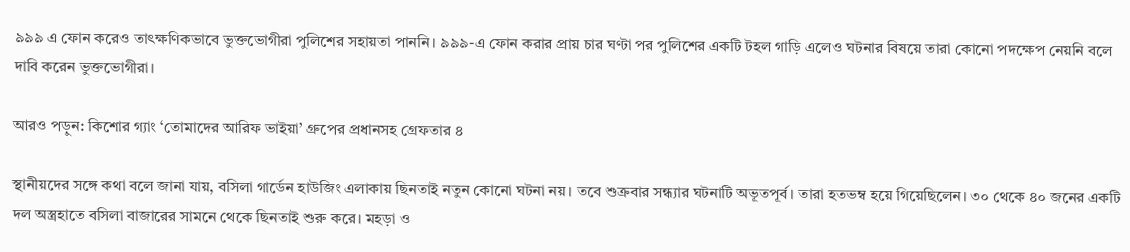৯৯৯ এ ফোন করেও তাৎক্ষণিকভাবে ভুক্তভোগীরা পুলিশের সহায়তা পাননি। ৯৯৯-এ ফোন করার প্রায় চার ঘণ্টা পর পুলিশের একটি টহল গাড়ি এলেও ঘটনার বিষয়ে তারা কোনো পদক্ষেপ নেয়নি বলে দাবি করেন ভুক্তভোগীরা।

আরও পড়ুন: কিশোর গ্যাং ‘তোমাদের আরিফ ভাইয়া’ গ্রুপের প্রধানসহ গ্রেফতার ৪

স্থানীয়দের সঙ্গে কথা বলে জানা যায়, বসিলা গার্ডেন হাউজিং এলাকায় ছিনতাই নতুন কোনো ঘটনা নয়। তবে শুক্রবার সন্ধ্যার ঘটনাটি অভূতপূর্ব। তারা হতভম্ব হয়ে গিয়েছিলেন। ৩০ থেকে ৪০ জনের একটি দল অস্ত্রহাতে বসিলা বাজারের সামনে থেকে ছিনতাই শুরু করে। মহড়া ও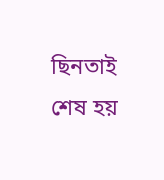ছিনতাই শেষ হয়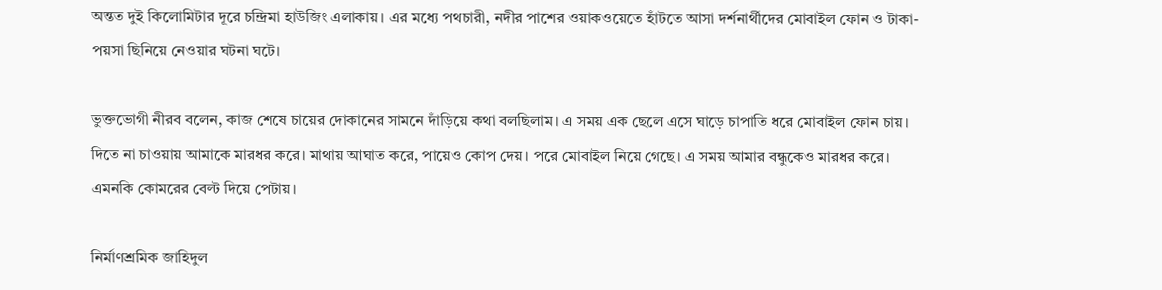অন্তত দুই কিলোমিটার দূরে চন্দ্রিমা হাউজিং এলাকায়। এর মধ্যে পথচারী, নদীর পাশের ওয়াকওয়েতে হাঁটতে আসা দর্শনার্থীদের মোবাইল ফোন ও টাকা-পয়সা ছিনিয়ে নেওয়ার ঘটনা ঘটে।

ভুক্তভোগী নীরব বলেন, কাজ শেষে চায়ের দোকানের সামনে দাঁড়িয়ে কথা বলছিলাম। এ সময় এক ছেলে এসে ঘাড়ে চাপাতি ধরে মোবাইল ফোন চায়। দিতে না চাওয়ায় আমাকে মারধর করে। মাথায় আঘাত করে, পায়েও কোপ দেয়। পরে মোবাইল নিয়ে গেছে। এ সময় আমার বন্ধুকেও মারধর করে। এমনকি কোমরের বেল্ট দিয়ে পেটায়।

নির্মাণশ্রমিক জাহিদুল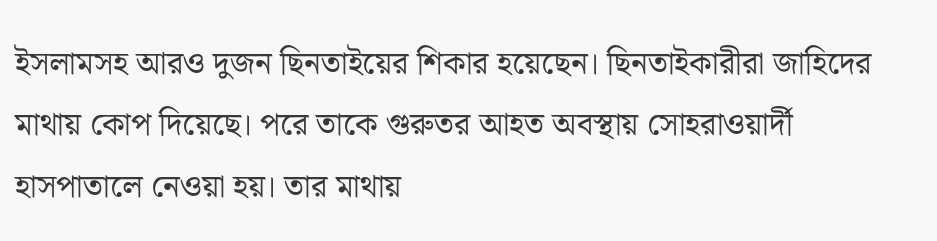ইসলামসহ আরও দুজন ছিনতাইয়ের শিকার হয়েছেন। ছিনতাইকারীরা জাহিদের মাথায় কোপ দিয়েছে। পরে তাকে গুরুতর আহত অবস্থায় সোহরাওয়ার্দী হাসপাতালে নেওয়া হয়। তার মাথায়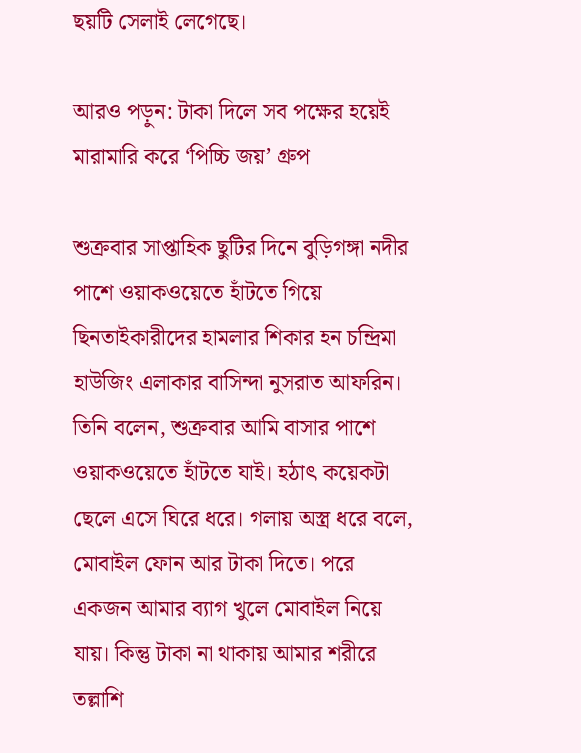ছয়টি সেলাই লেগেছে।

আরও পড়ুন: টাকা দিলে সব পক্ষের হয়েই মারামারি করে ‘পিচ্চি জয়’ গ্রুপ

শুক্রবার সাপ্তাহিক ছুটির দিনে বুড়িগঙ্গা নদীর পাশে ওয়াকওয়েতে হাঁটতে গিয়ে ছিনতাইকারীদের হামলার শিকার হন চন্দ্রিমা হাউজিং এলাকার বাসিন্দা নুসরাত আফরিন। তিনি বলেন, শুক্রবার আমি বাসার পাশে ওয়াকওয়েতে হাঁটতে যাই। হঠাৎ কয়েকটা ছেলে এসে ঘিরে ধরে। গলায় অস্ত্র ধরে বলে, মোবাইল ফোন আর টাকা দিতে। পরে একজন আমার ব্যাগ খুলে মোবাইল নিয়ে যায়। কিন্তু টাকা না থাকায় আমার শরীরে তল্লাশি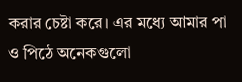করার চেষ্টা করে। এর মধ্যে আমার পা ও পিঠে অনেকগুলো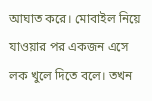আঘাত করে। মোবাইল নিয়ে যাওয়ার পর একজন এসে লক খুলে দিতে বলে। তখন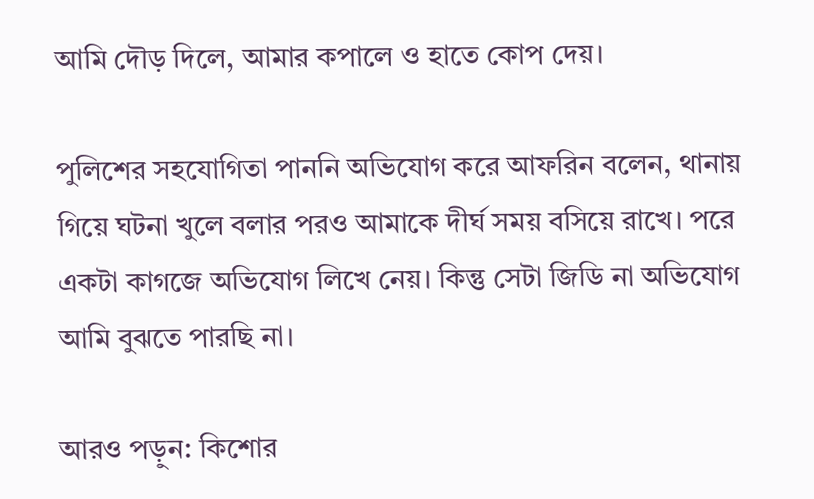আমি দৌড় দিলে, আমার কপালে ও হাতে কোপ দেয়।

পুলিশের সহযোগিতা পাননি অভিযোগ করে আফরিন বলেন, থানায় গিয়ে ঘটনা খুলে বলার পরও আমাকে দীর্ঘ সময় বসিয়ে রাখে। পরে একটা কাগজে অভিযোগ লিখে নেয়। কিন্তু সেটা জিডি না অভিযোগ আমি বুঝতে পারছি না।

আরও পড়ুন: কিশোর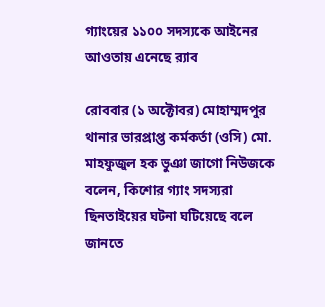গ্যাংয়ের ১১০০ সদস্যকে আইনের আওতায় এনেছে র‌্যাব

রোববার (১ অক্টোবর) মোহাম্মদপুর থানার ভারপ্রাপ্ত কর্মকর্তা (ওসি) মো. মাহফুজুল হক ভুঞা জাগো নিউজকে বলেন, কিশোর গ্যাং সদস্যরা ছিনতাইয়ের ঘটনা ঘটিয়েছে বলে জানতে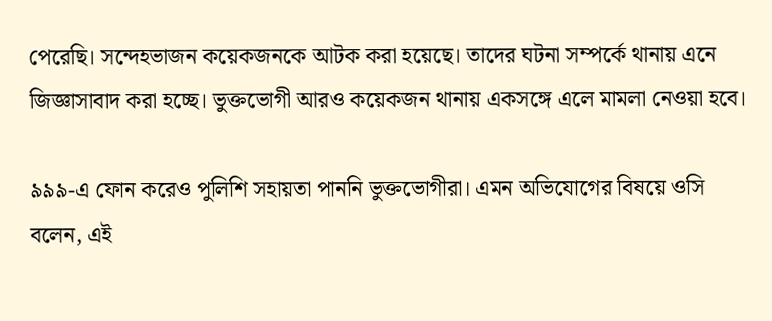পেরেছি। সন্দেহভাজন কয়েকজনকে আটক করা হয়েছে। তাদের ঘটনা সম্পর্কে থানায় এনে জিজ্ঞাসাবাদ করা হচ্ছে। ভুক্তভোগী আরও কয়েকজন থানায় একসঙ্গে এলে মামলা নেওয়া হবে।

৯৯৯-এ ফোন করেও পুলিশি সহায়তা পাননি ভুক্তভোগীরা। এমন অভিযোগের বিষয়ে ওসি বলেন, এই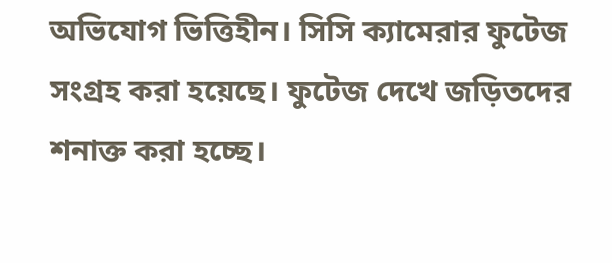অভিযোগ ভিত্তিহীন। সিসি ক্যামেরার ফুটেজ সংগ্রহ করা হয়েছে। ফুটেজ দেখে জড়িতদের শনাক্ত করা হচ্ছে।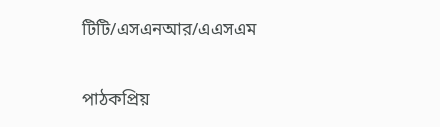টিটি/এসএনআর/এএসএম

পাঠকপ্রিয়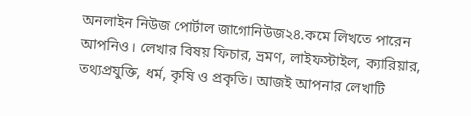অনলাইন নিউজ পোর্টাল জাগোনিউজ২৪.কমে লিখতে পারেন আপনিও। লেখার বিষয় ফিচার, ভ্রমণ, লাইফস্টাইল, ক্যারিয়ার, তথ্যপ্রযুক্তি, ধর্ম, কৃষি ও প্রকৃতি। আজই আপনার লেখাটি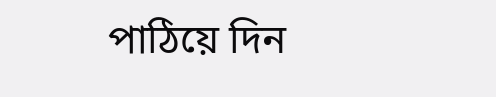পাঠিয়ে দিন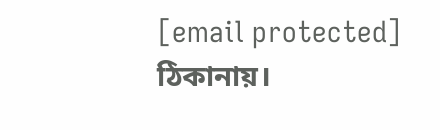[email protected] ঠিকানায়।